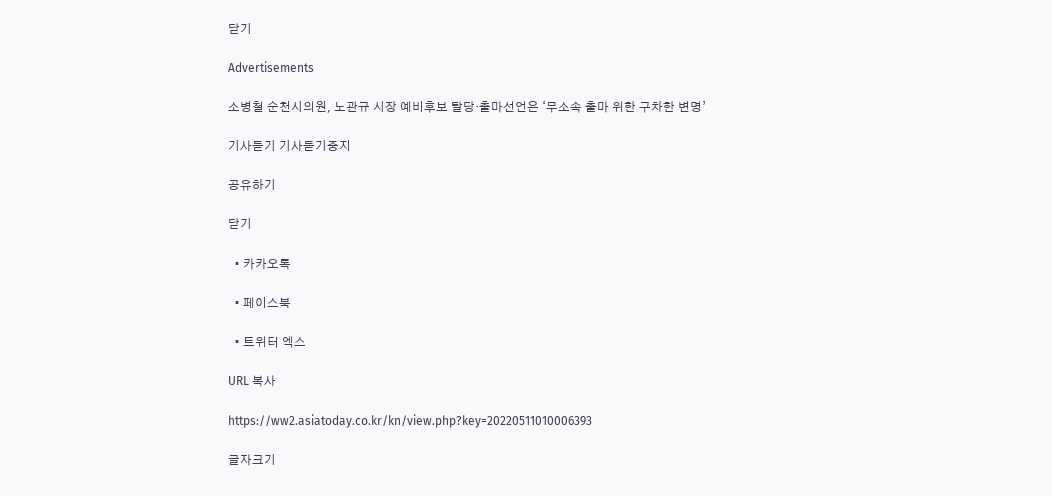닫기

Advertisements

소병철 순천시의원, 노관규 시장 예비후보 탈당·출마선언은 ‘무소속 출마 위한 구차한 변명’

기사듣기 기사듣기중지

공유하기

닫기

  • 카카오톡

  • 페이스북

  • 트위터 엑스

URL 복사

https://ww2.asiatoday.co.kr/kn/view.php?key=20220511010006393

글자크기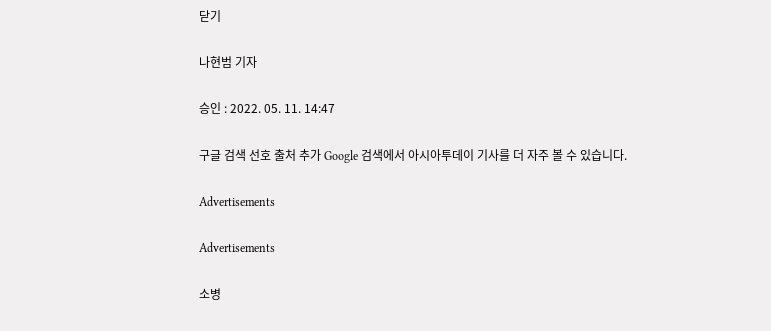닫기

나현범 기자

승인 : 2022. 05. 11. 14:47

구글 검색 선호 출처 추가 Google 검색에서 아시아투데이 기사를 더 자주 볼 수 있습니다.

Advertisements

Advertisements

소병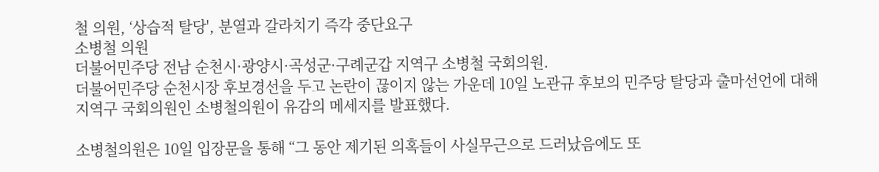철 의원, ‘상습적 탈당', 분열과 갈라치기 즉각 중단요구
소병철 의원
더불어민주당 전남 순천시·광양시·곡성군·구례군갑 지역구 소병철 국회의원.
더불어민주당 순천시장 후보경선을 두고 논란이 끊이지 않는 가운데 10일 노관규 후보의 민주당 탈당과 출마선언에 대해 지역구 국회의원인 소병철의원이 유감의 메세지를 발표했다.

소병철의원은 10일 입장문을 통해 “그 동안 제기된 의혹들이 사실무근으로 드러났음에도 또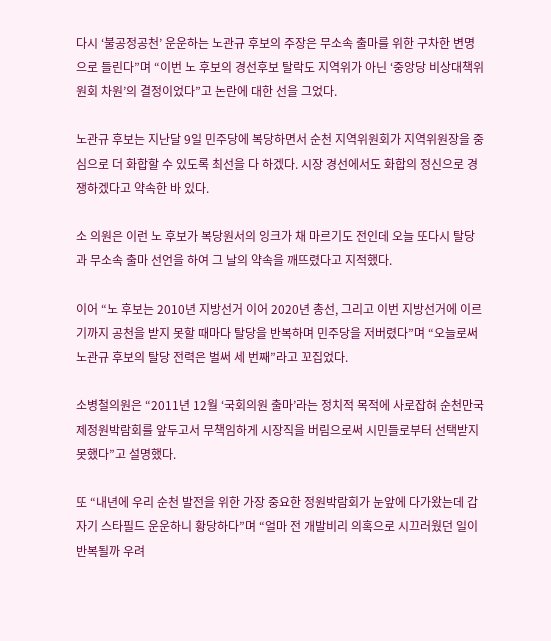다시 ‘불공정공천’ 운운하는 노관규 후보의 주장은 무소속 출마를 위한 구차한 변명으로 들린다”며 “이번 노 후보의 경선후보 탈락도 지역위가 아닌 ‘중앙당 비상대책위원회 차원’의 결정이었다”고 논란에 대한 선을 그었다.

노관규 후보는 지난달 9일 민주당에 복당하면서 순천 지역위원회가 지역위원장을 중심으로 더 화합할 수 있도록 최선을 다 하겠다. 시장 경선에서도 화합의 정신으로 경쟁하겠다고 약속한 바 있다.

소 의원은 이런 노 후보가 복당원서의 잉크가 채 마르기도 전인데 오늘 또다시 탈당과 무소속 출마 선언을 하여 그 날의 약속을 깨뜨렸다고 지적했다.

이어 “노 후보는 2010년 지방선거 이어 2020년 총선, 그리고 이번 지방선거에 이르기까지 공천을 받지 못할 때마다 탈당을 반복하며 민주당을 저버렸다”며 “오늘로써 노관규 후보의 탈당 전력은 벌써 세 번째”라고 꼬집었다.

소병철의원은 “2011년 12월 ‘국회의원 출마’라는 정치적 목적에 사로잡혀 순천만국제정원박람회를 앞두고서 무책임하게 시장직을 버림으로써 시민들로부터 선택받지 못했다”고 설명했다.

또 “내년에 우리 순천 발전을 위한 가장 중요한 정원박람회가 눈앞에 다가왔는데 갑자기 스타필드 운운하니 황당하다”며 “얼마 전 개발비리 의혹으로 시끄러웠던 일이 반복될까 우려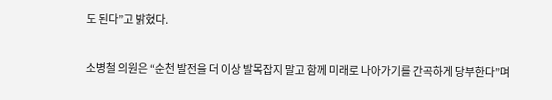도 된다”고 밝혔다.

소병철 의원은 “순천 발전을 더 이상 발목잡지 말고 함께 미래로 나아가기를 간곡하게 당부한다”며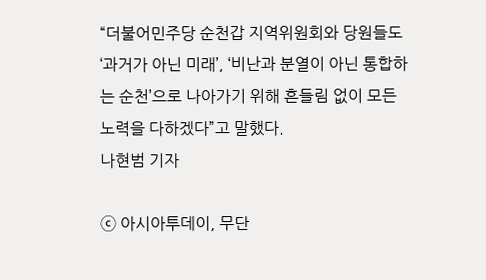“더불어민주당 순천갑 지역위원회와 당원들도 ‘과거가 아닌 미래’, ‘비난과 분열이 아닌 통합하는 순천’으로 나아가기 위해 흔들림 없이 모든 노력을 다하겠다”고 말했다.
나현범 기자

ⓒ 아시아투데이, 무단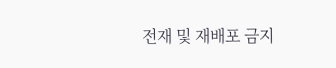전재 및 재배포 금지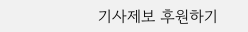기사제보 후원하기